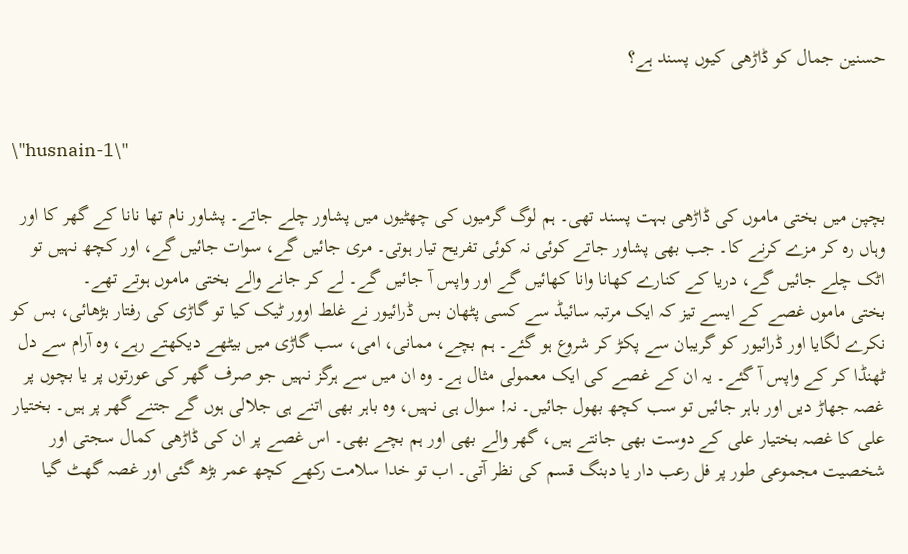حسنین جمال کو ڈاڑھی کیوں پسند ہے؟


\"husnain-1\"

بچپن میں بختی ماموں کی ڈاڑھی بہت پسند تھی۔ ہم لوگ گرمیوں کی چھٹیوں میں پشاور چلے جاتے۔ پشاور نام تھا نانا کے گھر کا اور وہاں رہ کر مزے کرنے کا۔ جب بھی پشاور جاتے کوئی نہ کوئی تفریح تیار ہوتی۔ مری جائیں گے، سوات جائیں گے، اور کچھ نہیں تو اٹک چلے جائیں گے، دریا کے کنارے کھانا وانا کھائیں گے اور واپس آ جائیں گے۔ لے کر جانے والے بختی ماموں ہوتے تھے۔
بختی ماموں غصے کے ایسے تیز کہ ایک مرتبہ سائیڈ سے کسی پٹھان بس ڈرائیور نے غلط اوور ٹیک کیا تو گاڑی کی رفتار بڑھائی، بس کو نکرے لگایا اور ڈرائیور کو گریبان سے پکڑ کر شروع ہو گئے۔ ہم بچے، ممانی، امی، سب گاڑی میں بیٹھے دیکھتے رہے، وہ آرام سے دل ٹھنڈا کر کے واپس آ گئے۔ یہ ان کے غصے کی ایک معمولی مثال ہے۔ وہ ان میں سے ہرگز نہیں جو صرف گھر کی عورتوں پر یا بچوں پر غصہ جھاڑ دیں اور باہر جائیں تو سب کچھ بھول جائیں۔ نہ! سوال ہی نہیں، وہ باہر بھی اتنے ہی جلالی ہوں گے جتنے گھر پر ہیں۔ بختیار علی کا غصہ بختیار علی کے دوست بھی جانتے ہیں، گھر والے بھی اور ہم بچے بھی۔ اس غصے پر ان کی ڈاڑھی کمال سجتی اور شخصیت مجموعی طور پر فل رعب دار یا دبنگ قسم کی نظر آتی۔ اب تو خدا سلامت رکھے کچھ عمر بڑھ گئی اور غصہ گھٹ گیا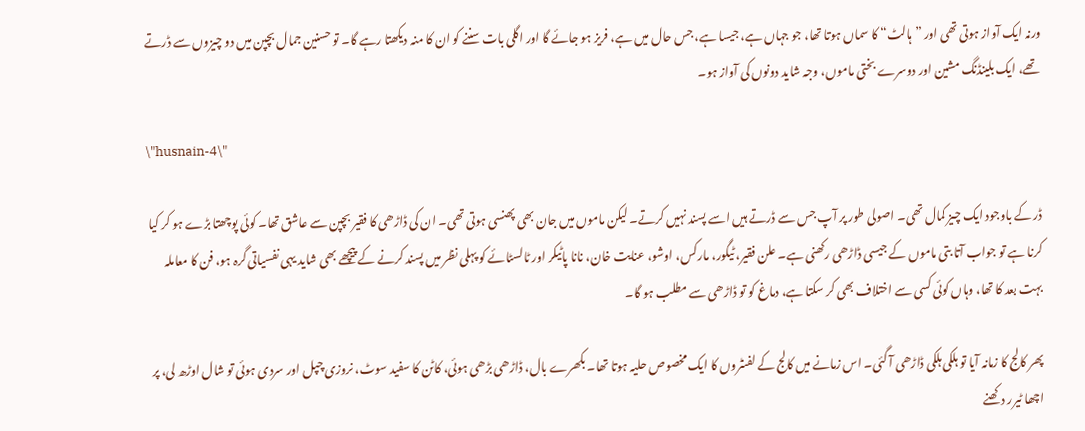ورنہ ایک آواز ہوتی تھی اور ”ہالٹ“ کا سماں ہوتا تھا، جو جہاں ہے، جیسا ہے، جس حال میں ہے، فریز ہو جائے گا اور اگلی بات سننے کو ان کا منہ دیکھتا رہے گا۔ تو حسنین جمال بچپن میں دو چیزوں سے ڈرتے تھے، ایک بلینڈنگ مشین اور دوسرے بختی ماموں، وجہ شاید دونوں کی آواز ہو۔

\"husnain-4\"

ڈر کے باوجود ایک چیز کمال تھی۔ اصولی طور پر آپ جس سے ڈرتے ہیں اسے پسند نہیں کرتے۔ لیکن ماموں میں جان بھی پھنسی ہوتی تھی۔ ان کی ڈاڑھی کا فقیر بچپن سے عاشق تھا۔ کوئی پوچھتا بڑے ہو کر کیا کرنا ہے تو جواب آتا بتی ماموں کے جیسی ڈاڑھی رکھنی ہے۔ علن فقیر، ٹیگور، مارکس، اوشو، عنایت خان، نانا پاٹیکر اور ٹالسٹائے کو پہلی نظر میں پسند کرنے کے پیچھے بھی شاید یہی نفسیاتی گرہ ہو، فن کا معاملہ بہت بعد کا تھا، وہاں کوئی کسی سے اختلاف بھی کر سکتا ہے، دماغ کو تو ڈاڑھی سے مطلب ہو گا۔

پھر کالج کا زمانہ آیا تو ہلکی ہلکی ڈاڑھی آ گئی۔ اس زمانے میں کالج کے لفنٹروں کا ایک مخصوص حلیہ ہوتا تھا۔ بکھرے بال، ڈاڑھی بڑھی ہوئی، کاٹن کا سفید سوٹ، نروزی چپل اور سردی ہوئی تو شال اوڑھ لی، پر اچھا ٹیرر دکھنے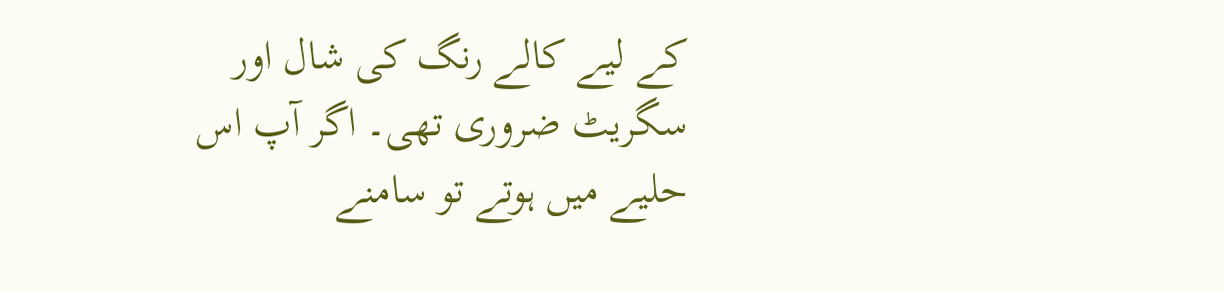کے لیے کالے رنگ کی شال اور سگریٹ ضروری تھی۔ اگر آپ اس حلیے میں ہوتے تو سامنے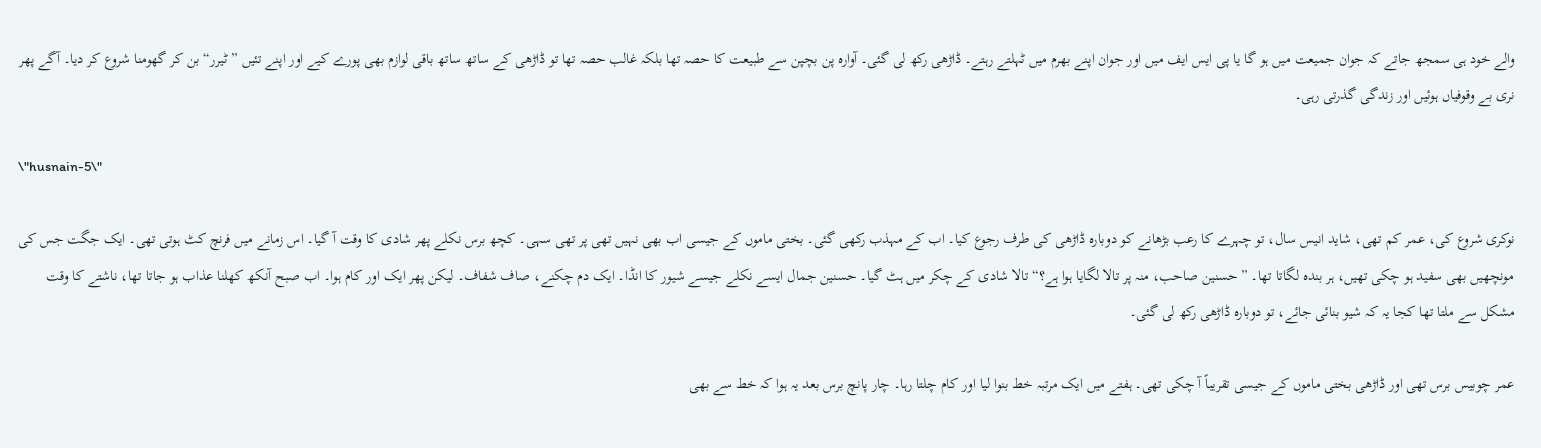والے خود ہی سمجھ جاتے کہ جوان جمیعت میں ہو گا یا پی ایس ایف میں اور جوان اپنے بھرم میں ٹہلتے رہتے۔ ڈاڑھی رکھ لی گئی۔ آوارہ پن بچپن سے طبیعت کا حصہ تھا بلکہ غالب حصہ تھا تو ڈاڑھی کے ساتھ ساتھ باقی لوازم بھی پورے کیے اور اپنے تئیں ”ٹیرر“ بن کر گھومنا شروع کر دیا۔ آگے پھر نری بے وقوفیاں ہوئیں اور زندگی گذرتی رہی۔

\"husnain-5\"

نوکری شروع کی، عمر کم تھی، شاید انیس سال، تو چہرے کا رعب بڑھانے کو دوبارہ ڈاڑھی کی طرف رجوع کیا۔ اب کے مہذب رکھی گئی۔ بختی ماموں کے جیسی اب بھی نہیں تھی پر تھی سہی۔ کچھ برس نکلے پھر شادی کا وقت آ گیا۔ اس زمانے میں فرنچ کٹ ہوتی تھی۔ ایک جگت جس کی مونچھیں بھی سفید ہو چکی تھیں، ہر بندہ لگاتا تھا۔ ”حسنین صاحب، منہ پر تالا لگایا ہوا ہے؟“ تالا شادی کے چکر میں ہٹ گیا۔ حسنین جمال ایسے نکلے جیسے شیور کا انڈا۔ ایک دم چکنے، صاف شفاف۔ لیکن پھر ایک اور کام ہوا۔ اب صبح آنکھ کھلنا عذاب ہو جاتا تھا، ناشتے کا وقت مشکل سے ملتا تھا کجا یہ کہ شیو بنائی جائے، تو دوبارہ ڈاڑھی رکھ لی گئی۔

عمر چوبیس برس تھی اور ڈاڑھی بختی ماموں کے جیسی تقریباً آ چکی تھی۔ ہفتے میں ایک مرتبہ خط بنوا لیا اور کام چلتا رہا۔ چار پانچ برس بعد یہ ہوا کہ خط سے بھی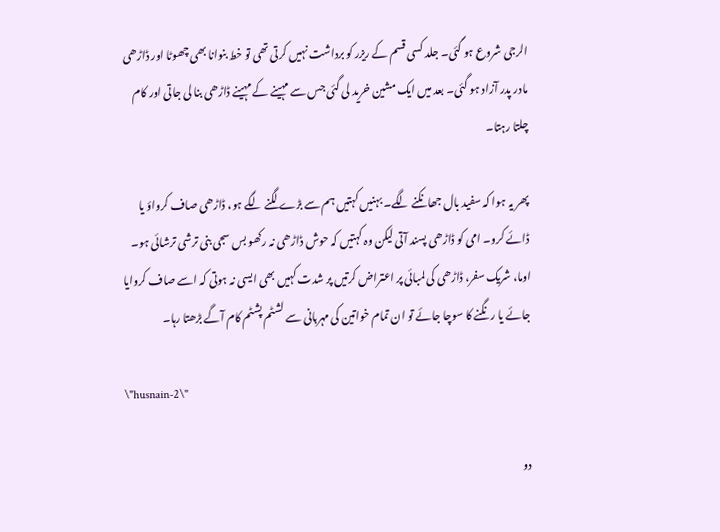الرجی شروع ہو گئی۔ جلد کسی قسم کے ریزر کو برداشت نہیں کرتی تھی تو خط بنوانا بھی چھوٹا اور ڈاڑھی مادر پدر آزاد ہو گئی۔ بعد میں ایک مشین خرید لی گئی جس سے مہینے کے مہینے ڈاڑھی بنا لی جاتی اور کام چلتا رہتا۔

پھر یہ ہوا کہ سفید بال جھانکنے لگے۔ بہنیں کہتیں ہم سے بڑے لگنے لگے ہو، ڈاڑھی صاف کرواؤ یا ڈائے کرو۔ امی کو ڈاڑھی پسند آتی لیکن وہ کہتیں کہ حوش ڈاڑھی نہ رکھو بس سجی بنی ترشی ترشائی ہو۔ اوما، شریک سفر، ڈاڑھی کی لمبائی پر اعتراض کرتیں پر شدت کہیں بھی ایسی نہ ہوتی کہ اسے صاف کروایا جائے یا رنگنے کا سوچا جائے تو ان تمام خواتین کی مہربانی سے لشٹم پشٹم کام آگے بڑھتا رہا۔

\"husnain-2\"

دو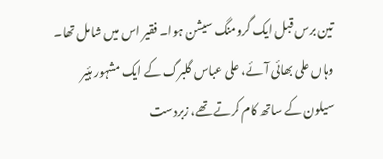تین برس قبل ایک گرومنگ سیشن ہوا۔ فقیر اس میں شامل تھا۔ وہاں علی بھائی آئے، علی عباس گلبرگ کے ایک مشہور ہئیر سیلون کے ساتھ کام کرتے تھے، زبردست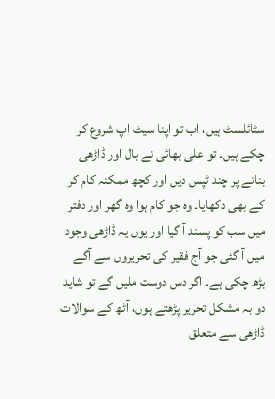سٹائلسٹ ہیں، اب تو اپنا سیٹ اپ شروع کر چکے ہیں۔ تو علی بھائی نے بال اور ڈاڑھی بنانے پر چند ٹپس دیں اور کچھ ممکنہ کام کر کے بھی دکھایا۔ وہ جو کام ہوا وہ گھر اور دفتر میں سب کو پسند آ گیا اور یوں یہ ڈاڑھی وجود میں آ گئی جو آج فقیر کی تحریروں سے آگے بڑھ چکی ہے۔ اگر دس دوست ملیں گے تو شاید دو بہ مشکل تحریر پڑھتے ہوں، آٹھ کے سوالات ڈاڑھی سے متعلق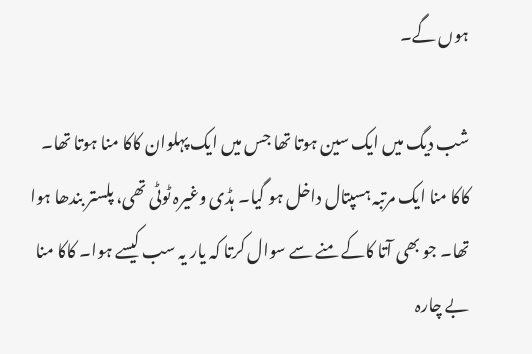ہوں گے۔

شب دیگ میں ایک سین ہوتا تھا جس میں ایک پہلوان کاکا منا ہوتا تھا۔ کاکا منا ایک مرتبہ ہسپتال داخل ہو گیا۔ ہڈی وغیرہ ٹوٹی تھی، پلستر بندھا ہوا تھا۔ جو بھی آتا کاکے منے سے سوال کرتا کہ یار یہ سب کیسے ہوا۔ کاکا منا بے چارہ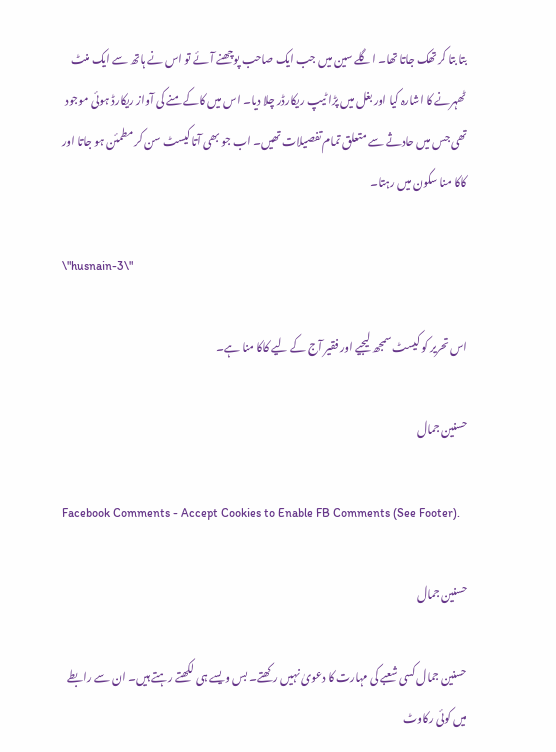بتا بتا کر تھک جاتا تھا۔ اگلے سین میں جب ایک صاحب پوچھنے آئے تو اس نے ہاتھ سے ایک منٹ ٹھہرنے کا اشارہ کیا اور بغل میں پڑا ٹیپ ریکارڈر چلا دیا۔ اس میں کاکے منے کی آواز ریکارڈ ہوئی موجود تھی جس میں حادثے سے متعلق تمام تفصیلات تھیں۔ اب جو بھی آتا کیسٹ سن کر مطمئن ہو جاتا اور کاکا منا سکون میں رہتا۔

\"husnain-3\"

اس تحریر کو کیسٹ سمجھ لیجیے اور فقیر آج کے لیے کاکا منا ہے۔

حسنین جمال

Facebook Comments - Accept Cookies to Enable FB Comments (See Footer).

حسنین جمال

حسنین جمال کسی شعبے کی مہارت کا دعویٰ نہیں رکھتے۔ بس ویسے ہی لکھتے رہتے ہیں۔ ان سے رابطے میں کوئی رکاوٹ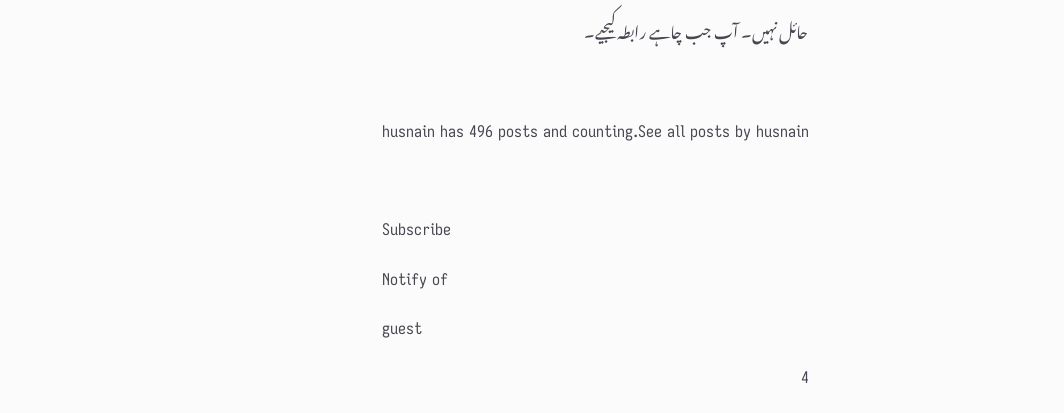حائل نہیں۔ آپ جب چاہے رابطہ کیجیے۔

husnain has 496 posts and counting.See all posts by husnain

Subscribe
Notify of
guest
4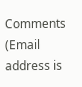Comments (Email address is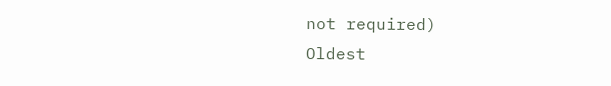not required)
Oldest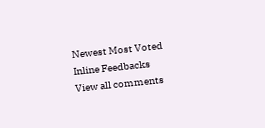Newest Most Voted
Inline Feedbacks
View all comments